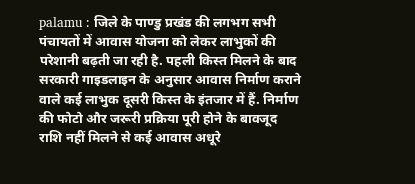palamu : जिले के पाण्डु प्रखंड की लगभग सभी पंचायतों में आवास योजना को लेकर लाभुकों की परेशानी बढ़ती जा रही है. पहली किस्त मिलने के बाद सरकारी गाइडलाइन के अनुसार आवास निर्माण कराने वाले कई लाभुक दूसरी किस्त के इंतजार में हैं. निर्माण की फोटो और जरूरी प्रक्रिया पूरी होने के बावजूद राशि नहीं मिलने से कई आवास अधूरे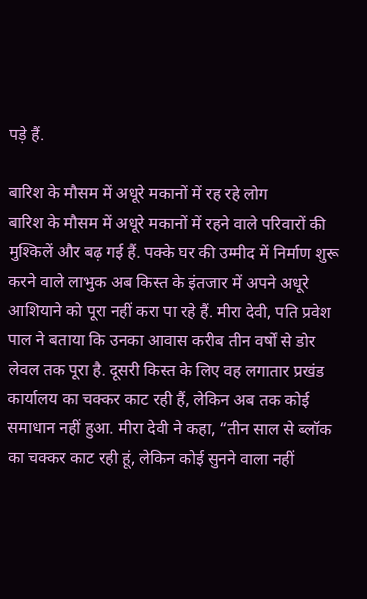पड़े हैं.

बारिश के मौसम में अधूरे मकानों में रह रहे लोग
बारिश के मौसम में अधूरे मकानों में रहने वाले परिवारों की मुश्किलें और बढ़ गई हैं. पक्के घर की उम्मीद में निर्माण शुरू करने वाले लाभुक अब किस्त के इंतजार में अपने अधूरे आशियाने को पूरा नहीं करा पा रहे हैं. मीरा देवी, पति प्रवेश पाल ने बताया कि उनका आवास करीब तीन वर्षों से डोर लेवल तक पूरा है. दूसरी किस्त के लिए वह लगातार प्रखंड कार्यालय का चक्कर काट रही हैं, लेकिन अब तक कोई समाधान नहीं हुआ. मीरा देवी ने कहा, “तीन साल से ब्लॉक का चक्कर काट रही हूं, लेकिन कोई सुनने वाला नहीं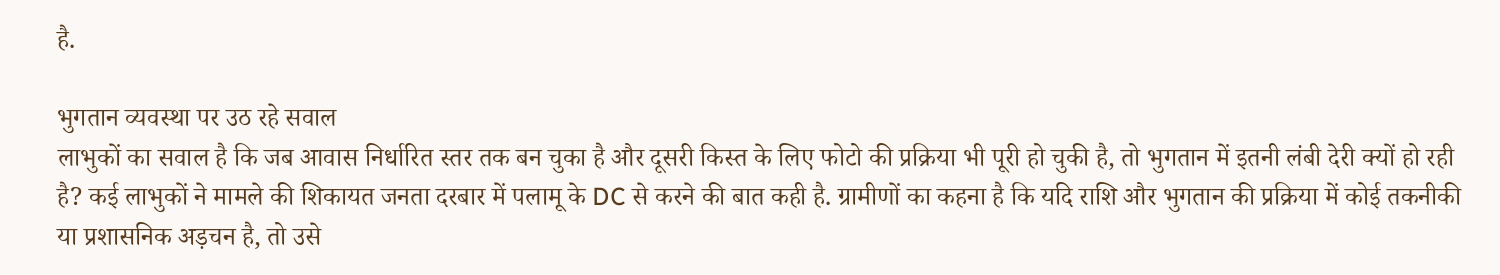है.

भुगतान व्यवस्था पर उठ रहे सवाल
लाभुकों का सवाल है कि जब आवास निर्धारित स्तर तक बन चुका है और दूसरी किस्त के लिए फोटो की प्रक्रिया भी पूरी हो चुकी है, तो भुगतान में इतनी लंबी देरी क्यों हो रही है? कई लाभुकों ने मामले की शिकायत जनता दरबार में पलामू के DC से करने की बात कही है. ग्रामीणों का कहना है कि यदि राशि और भुगतान की प्रक्रिया में कोई तकनीकी या प्रशासनिक अड़चन है, तो उसे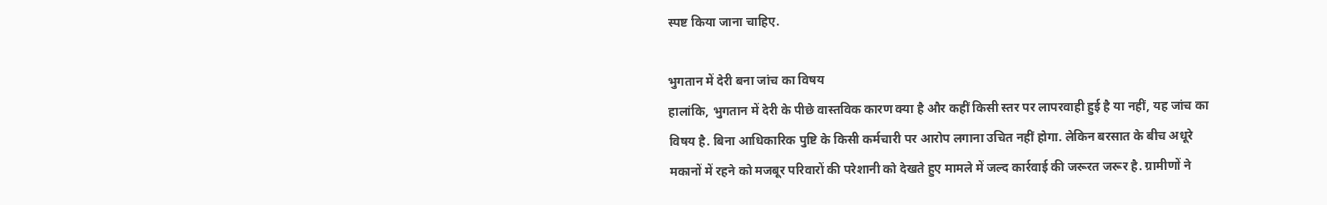स्पष्ट किया जाना चाहिए.

भुगतान में देरी बना जांच का विषय
हालांकि, भुगतान में देरी के पीछे वास्तविक कारण क्या है और कहीं किसी स्तर पर लापरवाही हुई है या नहीं, यह जांच का विषय है. बिना आधिकारिक पुष्टि के किसी कर्मचारी पर आरोप लगाना उचित नहीं होगा. लेकिन बरसात के बीच अधूरे मकानों में रहने को मजबूर परिवारों की परेशानी को देखते हुए मामले में जल्द कार्रवाई की जरूरत जरूर है. ग्रामीणों ने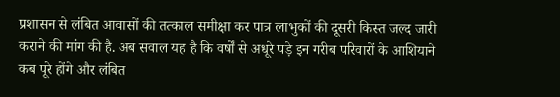प्रशासन से लंबित आवासों की तत्काल समीक्षा कर पात्र लाभुकों की दूसरी किस्त जल्द जारी कराने की मांग की है. अब सवाल यह है कि वर्षों से अधूरे पड़े इन गरीब परिवारों के आशियाने कब पूरे होंगे और लंबित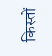किस्तों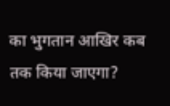का भुगतान आखिर कब तक किया जाएगा?